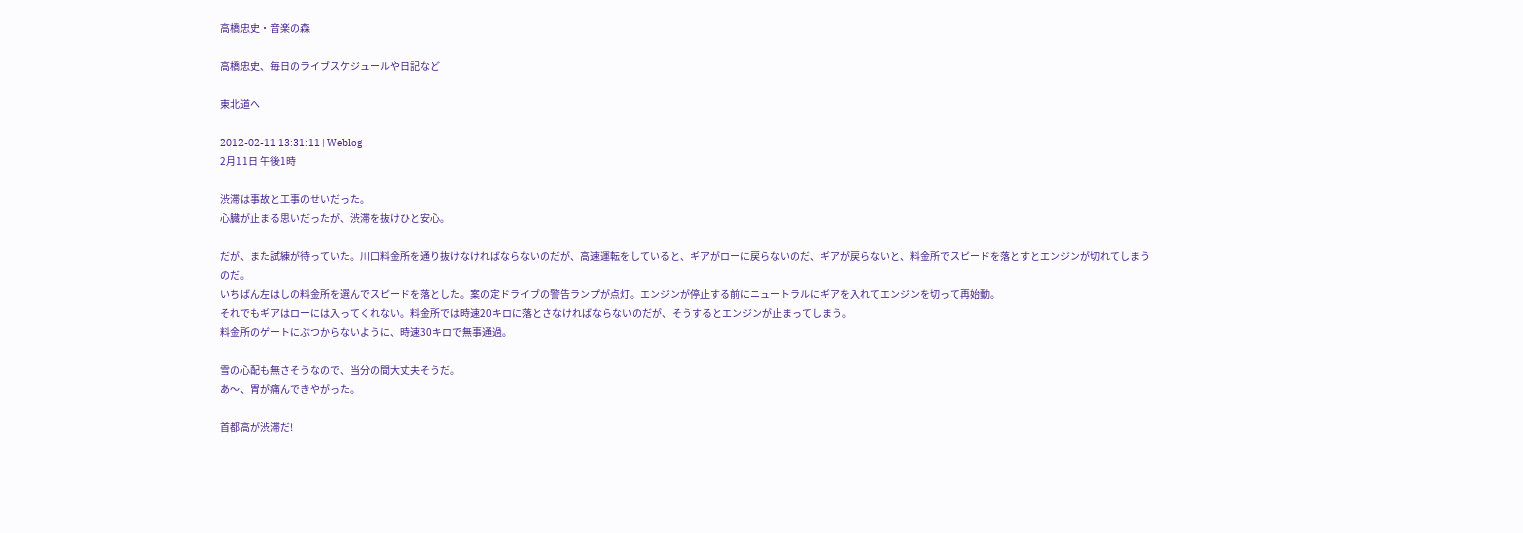高橋忠史・音楽の森

高橋忠史、毎日のライブスケジュールや日記など

東北道へ

2012-02-11 13:31:11 | Weblog
2月11日 午後1時

渋滞は事故と工事のせいだった。
心臓が止まる思いだったが、渋滞を抜けひと安心。

だが、また試練が待っていた。川口料金所を通り抜けなければならないのだが、高速運転をしていると、ギアがローに戻らないのだ、ギアが戻らないと、料金所でスピードを落とすとエンジンが切れてしまうのだ。
いちばん左はしの料金所を選んでスピードを落とした。案の定ドライブの警告ランプが点灯。エンジンが停止する前にニュートラルにギアを入れてエンジンを切って再始動。
それでもギアはローには入ってくれない。料金所では時速20キロに落とさなければならないのだが、そうするとエンジンが止まってしまう。
料金所のゲートにぶつからないように、時速30キロで無事通過。

雪の心配も無さそうなので、当分の間大丈夫そうだ。
あ〜、胃が痛んできやがった。

首都高が渋滞だ!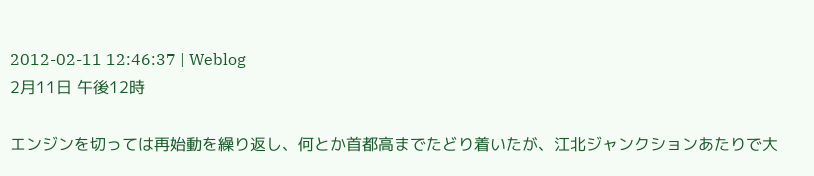2012-02-11 12:46:37 | Weblog
2月11日 午後12時

エンジンを切っては再始動を繰り返し、何とか首都高までたどり着いたが、江北ジャンクションあたりで大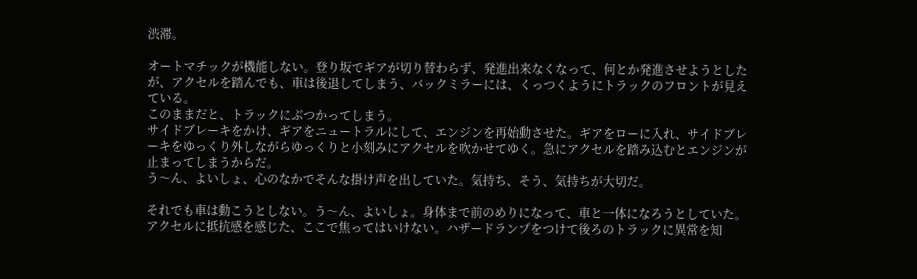渋滞。

オートマチックが機能しない。登り坂でギアが切り替わらず、発進出来なくなって、何とか発進させようとしたが、アクセルを踏んでも、車は後退してしまう、バックミラーには、くっつくようにトラックのフロントが見えている。
このままだと、トラックにぶつかってしまう。
サイドブレーキをかけ、ギアをニュートラルにして、エンジンを再始動させた。ギアをローに入れ、サイドブレーキをゆっくり外しながらゆっくりと小刻みにアクセルを吹かせてゆく。急にアクセルを踏み込むとエンジンが止まってしまうからだ。
う〜ん、よいしょ、心のなかでそんな掛け声を出していた。気持ち、そう、気持ちが大切だ。

それでも車は動こうとしない。う〜ん、よいしょ。身体まで前のめりになって、車と一体になろうとしていた。
アクセルに抵抗感を感じた、ここで焦ってはいけない。ハザードランプをつけて後ろのトラックに異常を知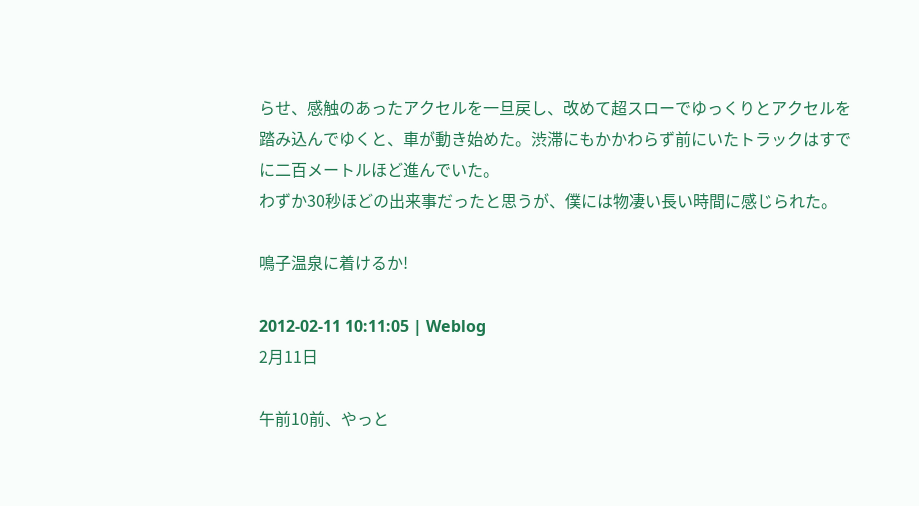らせ、感触のあったアクセルを一旦戻し、改めて超スローでゆっくりとアクセルを踏み込んでゆくと、車が動き始めた。渋滞にもかかわらず前にいたトラックはすでに二百メートルほど進んでいた。
わずか30秒ほどの出来事だったと思うが、僕には物凄い長い時間に感じられた。

鳴子温泉に着けるか!

2012-02-11 10:11:05 | Weblog
2月11日

午前10前、やっと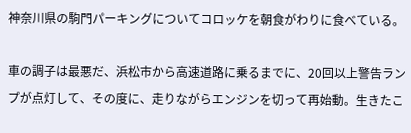神奈川県の駒門パーキングについてコロッケを朝食がわりに食べている。

車の調子は最悪だ、浜松市から高速道路に乗るまでに、20回以上警告ランプが点灯して、その度に、走りながらエンジンを切って再始動。生きたこ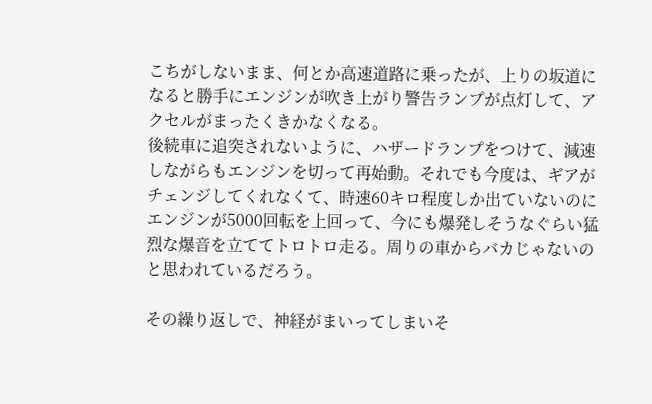こちがしないまま、何とか高速道路に乗ったが、上りの坂道になると勝手にエンジンが吹き上がり警告ランプが点灯して、アクセルがまったくきかなくなる。
後続車に追突されないように、ハザードランプをつけて、減速しながらもエンジンを切って再始動。それでも今度は、ギアがチェンジしてくれなくて、時速60キロ程度しか出ていないのにエンジンが5000回転を上回って、今にも爆発しそうなぐらい猛烈な爆音を立ててトロトロ走る。周りの車からバカじゃないのと思われているだろう。

その繰り返しで、神経がまいってしまいそ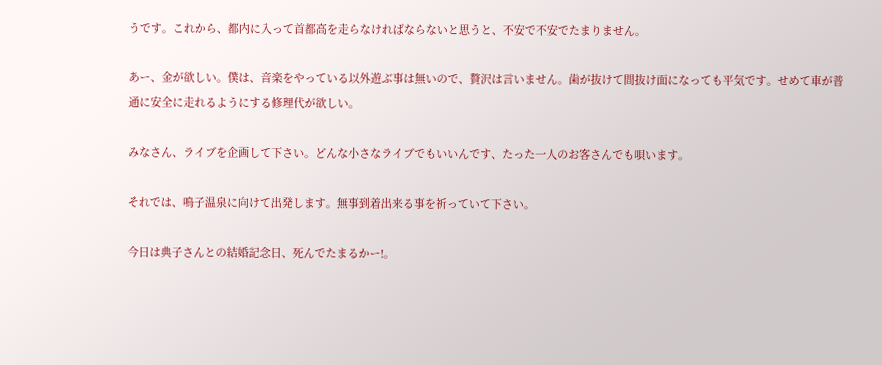うです。これから、都内に入って首都高を走らなければならないと思うと、不安で不安でたまりません。

あー、金が欲しい。僕は、音楽をやっている以外遊ぶ事は無いので、贅沢は言いません。歯が抜けて間抜け面になっても平気です。せめて車が普通に安全に走れるようにする修理代が欲しい。

みなさん、ライブを企画して下さい。どんな小さなライブでもいいんです、たった一人のお客さんでも唄います。

それでは、鳴子温泉に向けて出発します。無事到着出来る事を祈っていて下さい。

今日は典子さんとの結婚記念日、死んでたまるかー!。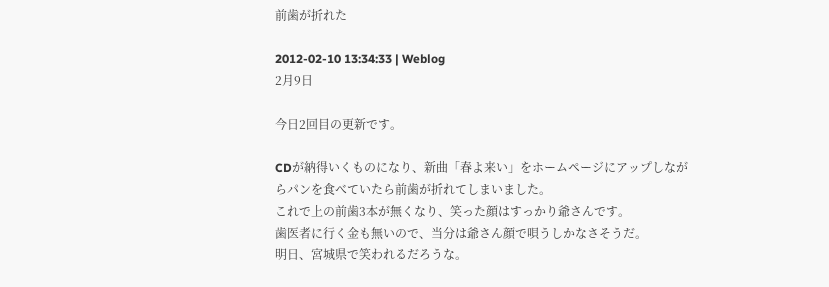前歯が折れた

2012-02-10 13:34:33 | Weblog
2月9日

今日2回目の更新です。

CDが納得いくものになり、新曲「春よ来い」をホームページにアップしながらパンを食べていたら前歯が折れてしまいました。
これで上の前歯3本が無くなり、笑った顔はすっかり爺さんです。
歯医者に行く金も無いので、当分は爺さん顔で唄うしかなさそうだ。
明日、宮城県で笑われるだろうな。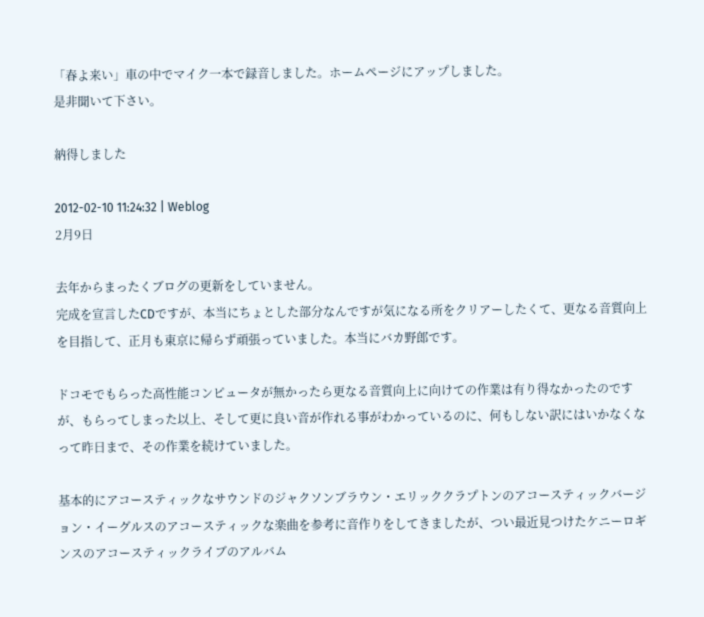「春よ来い」車の中でマイク一本で録音しました。ホームページにアップしました。
是非聞いて下さい。

納得しました

2012-02-10 11:24:32 | Weblog
2月9日

去年からまったくブログの更新をしていません。
完成を宣言したCDですが、本当にちょとした部分なんですが気になる所をクリアーしたくて、更なる音質向上を目指して、正月も東京に帰らず頑張っていました。本当にバカ野郎です。

ドコモでもらった高性能コンピュータが無かったら更なる音質向上に向けての作業は有り得なかったのですが、もらってしまった以上、そして更に良い音が作れる事がわかっているのに、何もしない訳にはいかなくなって昨日まで、その作業を続けていました。

基本的にアコースティックなサウンドのジャクソンブラウン・エリッククラプトンのアコースティックバージョン・イーグルスのアコースティックな楽曲を参考に音作りをしてきましたが、つい最近見つけたケニーロギンスのアコースティックライブのアルバム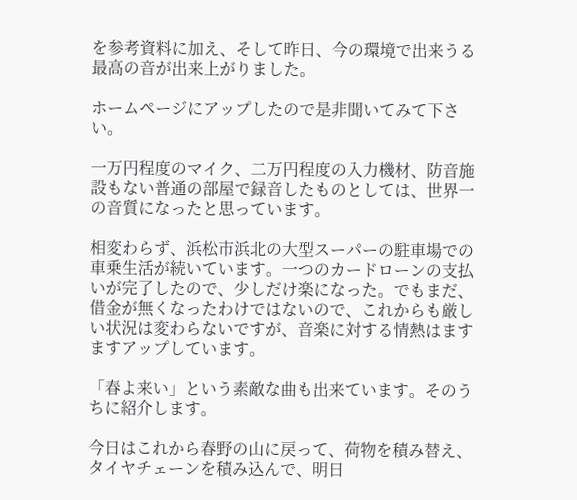を参考資料に加え、そして昨日、今の環境で出来うる最高の音が出来上がりました。

ホームページにアップしたので是非聞いてみて下さい。

一万円程度のマイク、二万円程度の入力機材、防音施設もない普通の部屋で録音したものとしては、世界一の音質になったと思っています。

相変わらず、浜松市浜北の大型スーパーの駐車場での車乗生活が続いています。一つのカードローンの支払いが完了したので、少しだけ楽になった。でもまだ、借金が無くなったわけではないので、これからも厳しい状況は変わらないですが、音楽に対する情熱はますますアップしています。

「春よ来い」という素敵な曲も出来ています。そのうちに紹介します。

今日はこれから春野の山に戻って、荷物を積み替え、タイヤチェーンを積み込んで、明日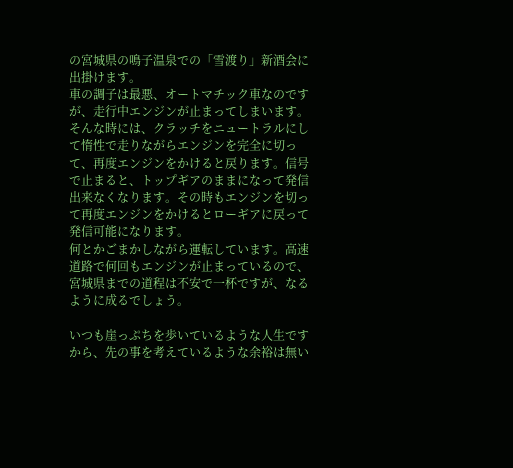の宮城県の鳴子温泉での「雪渡り」新酒会に出掛けます。
車の調子は最悪、オートマチック車なのですが、走行中エンジンが止まってしまいます。そんな時には、クラッチをニュートラルにして惰性で走りながらエンジンを完全に切って、再度エンジンをかけると戻ります。信号で止まると、トップギアのままになって発信出来なくなります。その時もエンジンを切って再度エンジンをかけるとローギアに戻って発信可能になります。
何とかごまかしながら運転しています。高速道路で何回もエンジンが止まっているので、宮城県までの道程は不安で一杯ですが、なるように成るでしょう。

いつも崖っぷちを歩いているような人生ですから、先の事を考えているような余裕は無い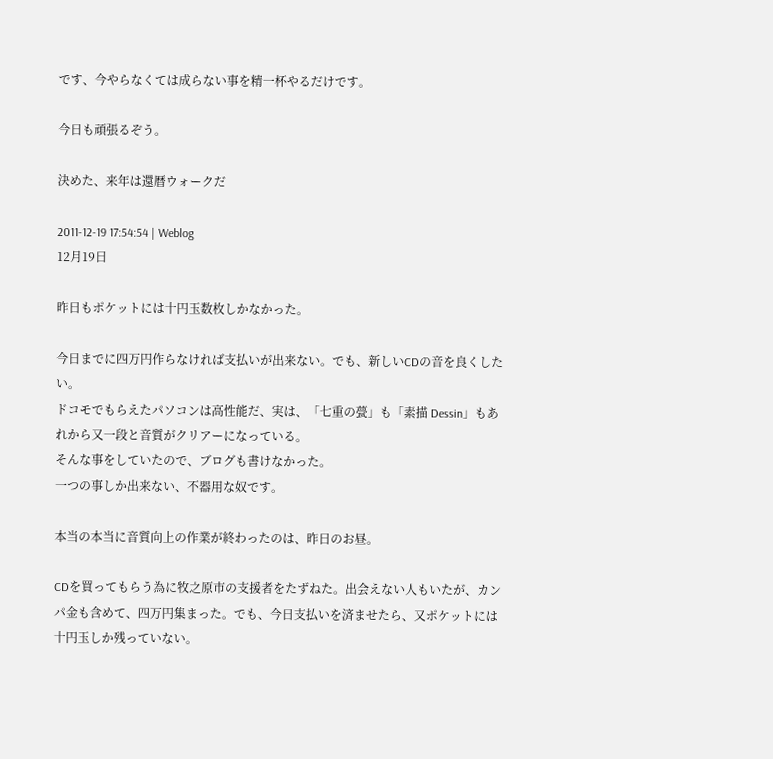です、今やらなくては成らない事を精一杯やるだけです。

今日も頑張るぞう。

決めた、来年は還暦ウォークだ

2011-12-19 17:54:54 | Weblog
12月19日

昨日もポケットには十円玉数枚しかなかった。

今日までに四万円作らなければ支払いが出来ない。でも、新しいCDの音を良くしたい。
ドコモでもらえたパソコンは高性能だ、実は、「七重の甍」も「素描 Dessin」もあれから又一段と音質がクリアーになっている。
そんな事をしていたので、ブログも書けなかった。
一つの事しか出来ない、不器用な奴です。

本当の本当に音質向上の作業が終わったのは、昨日のお昼。

CDを買ってもらう為に牧之原市の支援者をたずねた。出会えない人もいたが、カンパ金も含めて、四万円集まった。でも、今日支払いを済ませたら、又ポケットには十円玉しか残っていない。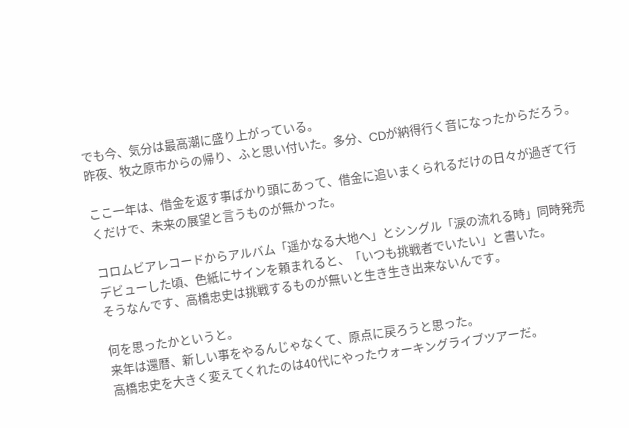でも今、気分は最高潮に盛り上がっている。
昨夜、牧之原市からの帰り、ふと思い付いた。多分、CDが納得行く音になったからだろう。

ここ一年は、借金を返す事ばかり頭にあって、借金に追いまくられるだけの日々が過ぎて行くだけで、未来の展望と言うものが無かった。

コロムビアレコードからアルバム「遥かなる大地へ」とシングル「涙の流れる時」同時発売デビューした頃、色紙にサインを頼まれると、「いつも挑戦者でいたい」と書いた。
そうなんです、高橋忠史は挑戦するものが無いと生き生き出来ないんです。

何を思ったかというと。
来年は還暦、新しい事をやるんじゃなくて、原点に戻ろうと思った。
高橋忠史を大きく変えてくれたのは40代にやったウォーキングライブツアーだ。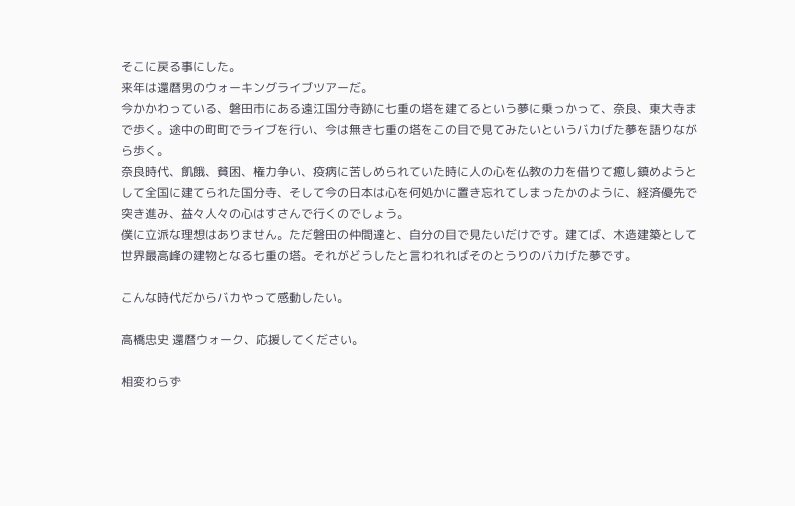そこに戻る事にした。
来年は還暦男のウォーキングライブツアーだ。
今かかわっている、磐田市にある遠江国分寺跡に七重の塔を建てるという夢に乗っかって、奈良、東大寺まで歩く。途中の町町でライブを行い、今は無き七重の塔をこの目で見てみたいというバカげた夢を語りながら歩く。
奈良時代、飢餓、貧困、権力争い、疫病に苦しめられていた時に人の心を仏教の力を借りて癒し鎮めようとして全国に建てられた国分寺、そして今の日本は心を何処かに置き忘れてしまったかのように、経済優先で突き進み、益々人々の心はすさんで行くのでしょう。
僕に立派な理想はありません。ただ磐田の仲間達と、自分の目で見たいだけです。建てば、木造建築として世界最高峰の建物となる七重の塔。それがどうしたと言われればそのとうりのバカげた夢です。

こんな時代だからバカやって感動したい。

高橋忠史 還暦ウォーク、応援してください。

相変わらず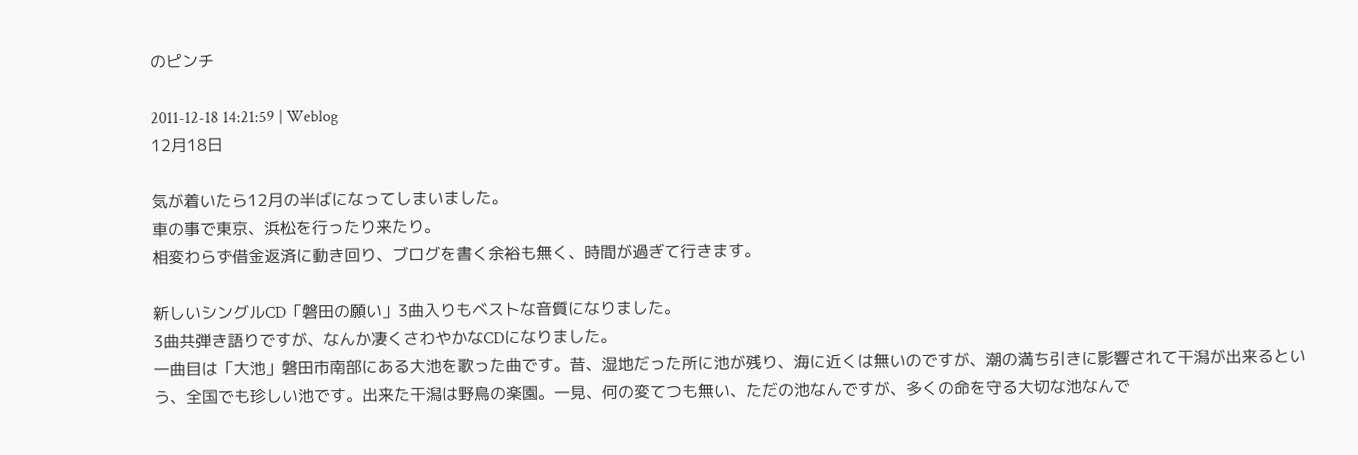のピンチ

2011-12-18 14:21:59 | Weblog
12月18日

気が着いたら12月の半ばになってしまいました。
車の事で東京、浜松を行ったり来たり。
相変わらず借金返済に動き回り、ブログを書く余裕も無く、時間が過ぎて行きます。

新しいシングルCD「磐田の願い」3曲入りもベストな音質になりました。
3曲共弾き語りですが、なんか凄くさわやかなCDになりました。
一曲目は「大池」磐田市南部にある大池を歌った曲です。昔、湿地だった所に池が残り、海に近くは無いのですが、潮の満ち引きに影響されて干潟が出来るという、全国でも珍しい池です。出来た干潟は野鳥の楽園。一見、何の変てつも無い、ただの池なんですが、多くの命を守る大切な池なんで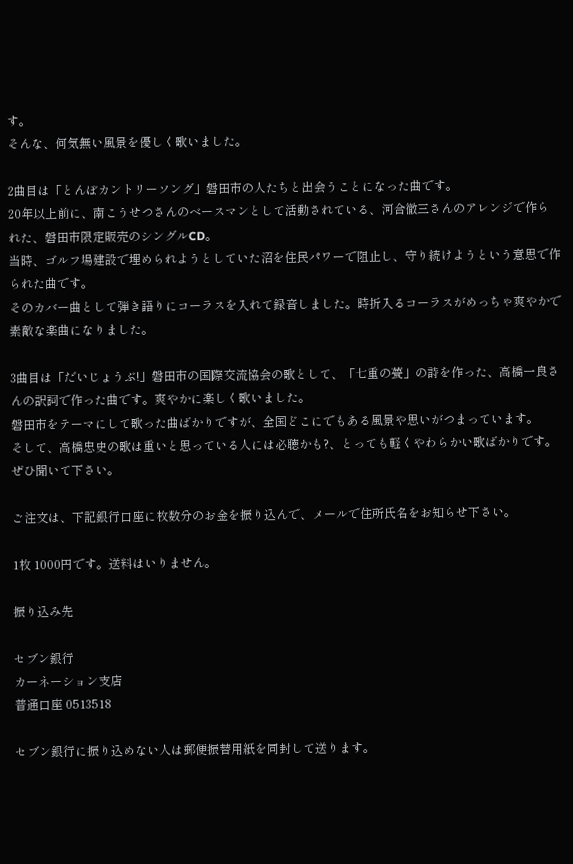す。
そんな、何気無い風景を優しく歌いました。

2曲目は「とんぼカントリーソング」磐田市の人たちと出会うことになった曲です。
20年以上前に、南こうせつさんのベースマンとして活動されている、河合徹三さんのアレンジで作られた、磐田市限定販売のシングルCD。
当時、ゴルフ場建設で埋められようとしていた沼を住民パワーで阻止し、守り続けようという意思で作られた曲です。
そのカバー曲として弾き語りにコーラスを入れて録音しました。時折入るコーラスがめっちゃ爽やかで素敵な楽曲になりました。

3曲目は「だいじょうぶ!」磐田市の国際交流協会の歌として、「七重の甍」の詩を作った、高橋一良さんの訳詞で作った曲です。爽やかに楽しく歌いました。
磐田市をテーマにして歌った曲ばかりですが、全国どこにでもある風景や思いがつまっています。
そして、高橋忠史の歌は重いと思っている人には必聴かも?、とっても軽くやわらかい歌ばかりです。
ぜひ聞いて下さい。

ご注文は、下記銀行口座に枚数分のお金を振り込んで、メールで住所氏名をお知らせ下さい。

1枚 1000円です。送料はいりません。

振り込み先

セブン銀行
カーネーション支店
普通口座 0513518

セブン銀行に振り込めない人は郵便振替用紙を同封して送ります。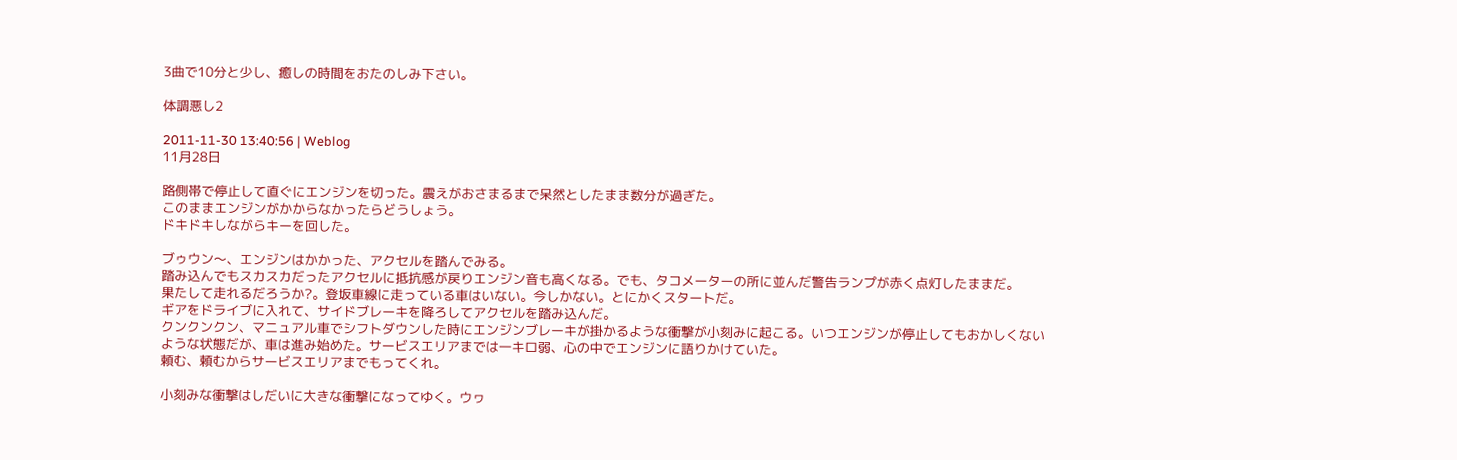3曲で10分と少し、癒しの時間をおたのしみ下さい。

体調悪し2

2011-11-30 13:40:56 | Weblog
11月28日

路側帯で停止して直ぐにエンジンを切った。震えがおさまるまで呆然としたまま数分が過ぎた。
このままエンジンがかからなかったらどうしょう。
ドキドキしながらキーを回した。

ブゥウン〜、エンジンはかかった、アクセルを踏んでみる。
踏み込んでもスカスカだったアクセルに抵抗感が戻りエンジン音も高くなる。でも、タコメーターの所に並んだ警告ランプが赤く点灯したままだ。
果たして走れるだろうか?。登坂車線に走っている車はいない。今しかない。とにかくスタートだ。
ギアをドライブに入れて、サイドブレーキを降ろしてアクセルを踏み込んだ。
クンクンクン、マニュアル車でシフトダウンした時にエンジンブレーキが掛かるような衝撃が小刻みに起こる。いつエンジンが停止してもおかしくないような状態だが、車は進み始めた。サービスエリアまでは一キロ弱、心の中でエンジンに語りかけていた。
頼む、頼むからサービスエリアまでもってくれ。

小刻みな衝撃はしだいに大きな衝撃になってゆく。ウヮ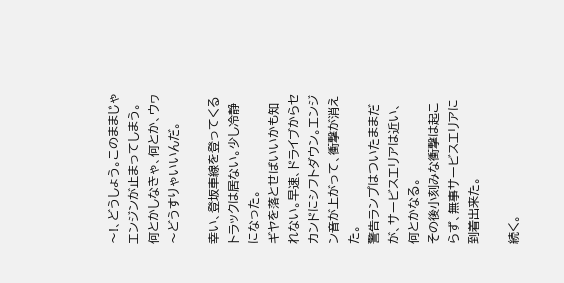〜!、どうしょう。このままじゃエンジンが止まってしまう。何とかしなきゃ、何とか、ウヮ〜どうすりゃいいんだ。

幸い、登坂車線を登ってくるトラックは居ない。少し冷静になった。
ギヤを落とせばいいかも知れない。早速、ドライブからセカンドにシフトダウン。エンジン音が上がって、衝撃が消えた。
警告ランプはついたままだが、サービスエリアは近い、何とかなる。
その後小刻みな衝撃は起こらず、無事サービスエリアに到着出来た。

続く。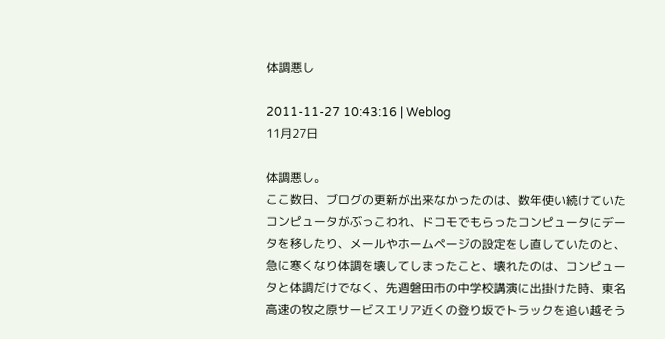体調悪し

2011-11-27 10:43:16 | Weblog
11月27日

体調悪し。
ここ数日、ブログの更新が出来なかったのは、数年使い続けていたコンピュータがぶっこわれ、ドコモでもらったコンピュータにデータを移したり、メールやホームページの設定をし直していたのと、急に寒くなり体調を壊してしまったこと、壊れたのは、コンピュータと体調だけでなく、先週磐田市の中学校講演に出掛けた時、東名高速の牧之原サービスエリア近くの登り坂でトラックを追い越そう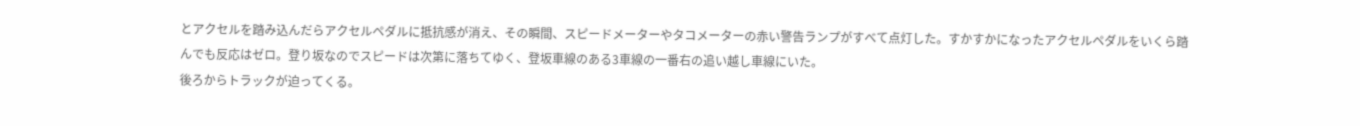とアクセルを踏み込んだらアクセルペダルに抵抗感が消え、その瞬間、スピードメーターやタコメーターの赤い警告ランプがすべて点灯した。すかすかになったアクセルペダルをいくら踏んでも反応はゼロ。登り坂なのでスピードは次第に落ちてゆく、登坂車線のある3車線の一番右の追い越し車線にいた。
後ろからトラックが迫ってくる。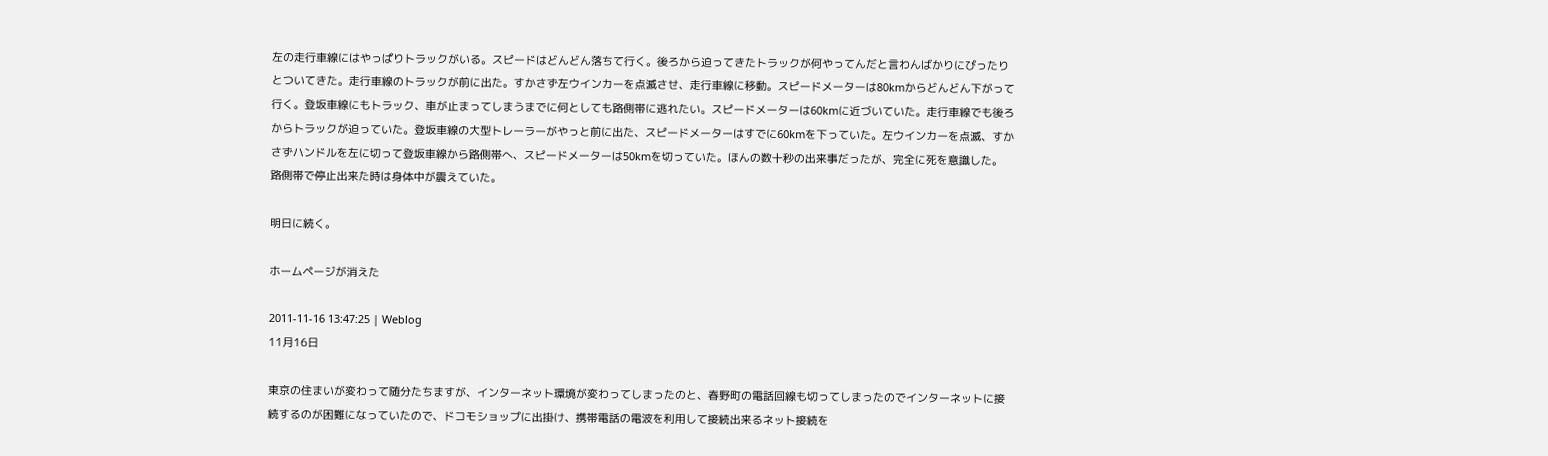左の走行車線にはやっぱりトラックがいる。スピードはどんどん落ちて行く。後ろから迫ってきたトラックが何やってんだと言わんばかりにぴったりとついてきた。走行車線のトラックが前に出た。すかさず左ウインカーを点滅させ、走行車線に移動。スピードメーターは80kmからどんどん下がって行く。登坂車線にもトラック、車が止まってしまうまでに何としても路側帯に逃れたい。スピードメーターは60kmに近づいていた。走行車線でも後ろからトラックが迫っていた。登坂車線の大型トレーラーがやっと前に出た、スピードメーターはすでに60kmを下っていた。左ウインカーを点滅、すかさずハンドルを左に切って登坂車線から路側帯へ、スピードメーターは50kmを切っていた。ほんの数十秒の出来事だったが、完全に死を意識した。
路側帯で停止出来た時は身体中が震えていた。

明日に続く。

ホームページが消えた

2011-11-16 13:47:25 | Weblog
11月16日

東京の住まいが変わって随分たちますが、インターネット環境が変わってしまったのと、春野町の電話回線も切ってしまったのでインターネットに接続するのが困難になっていたので、ドコモショップに出掛け、携帯電話の電波を利用して接続出来るネット接続を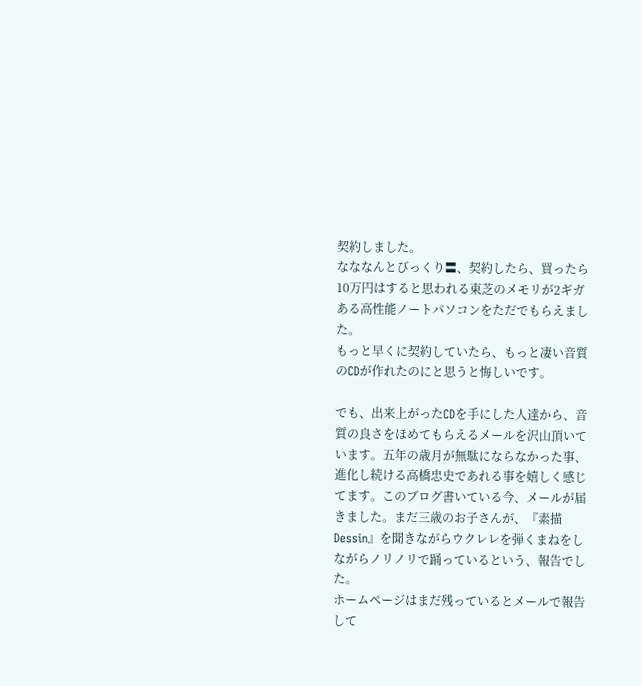契約しました。
なななんとびっくり〓、契約したら、買ったら10万円はすると思われる東芝のメモリが2ギガある高性能ノートパソコンをただでもらえました。
もっと早くに契約していたら、もっと凄い音質のCDが作れたのにと思うと悔しいです。

でも、出来上がったCDを手にした人達から、音質の良さをほめてもらえるメールを沢山頂いています。五年の歳月が無駄にならなかった事、進化し続ける高橋忠史であれる事を嬉しく感じてます。このブログ書いている今、メールが届きました。まだ三歳のお子さんが、『素描Dessin』を聞きながらウクレレを弾くまねをしながらノリノリで踊っているという、報告でした。
ホームページはまだ残っているとメールで報告して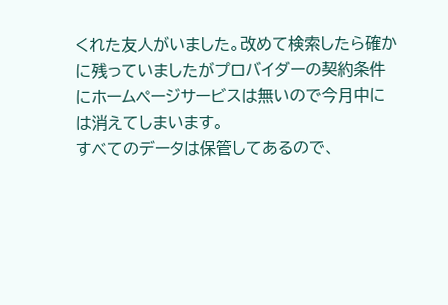くれた友人がいました。改めて検索したら確かに残っていましたがプロバイダーの契約条件にホームページサービスは無いので今月中には消えてしまいます。
すべてのデータは保管してあるので、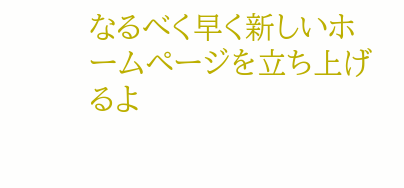なるべく早く新しいホームページを立ち上げるよ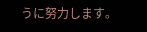うに努力します。